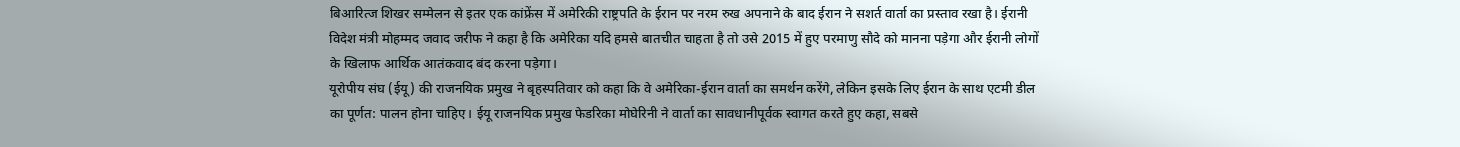बिआरित्ज शिखर सम्मेलन से इतर एक कांफ्रेंस में अमेरिकी राष्ट्रपति के ईरान पर नरम रुख अपनाने के बाद ईरान ने सशर्त वार्ता का प्रस्ताव रखा है। ईरानी विदेश मंत्री मोहम्मद जवाद जरीफ ने कहा है कि अमेरिका यदि हमसे बातचीत चाहता है तो उसे 2015 में हुए परमाणु सौदे को मानना पड़ेगा और ईरानी लोगों के खिलाफ आर्थिक आतंकवाद बंद करना पड़ेगा।
यूरोपीय संघ (ईयू) की राजनयिक प्रमुख ने बृहस्पतिवार को कहा कि वे अमेरिका-ईरान वार्ता का समर्थन करेंगे, लेकिन इसके लिए ईरान के साथ एटमी डील का पूर्णत: पालन होना चाहिए। ईयू राजनयिक प्रमुख फेडरिका मोघेरिनी ने वार्ता का सावधानीपूर्वक स्वागत करते हुए कहा, सबसे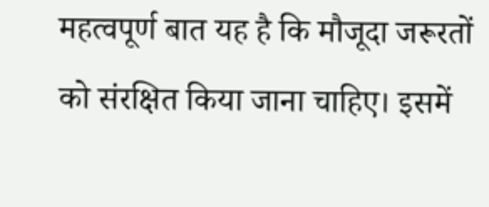महत्वपूर्ण बात यह है कि मौजूदा जरूरतों को संरक्षित किया जाना चाहिए। इसमें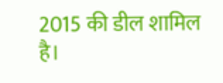2015 की डील शामिल है।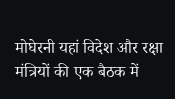मोघेरनी यहां विदेश और रक्षा मंत्रियों की एक बैठक में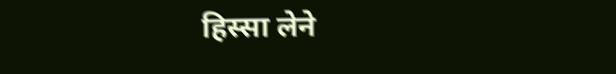हिस्सा लेने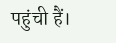पहुंची हैं।